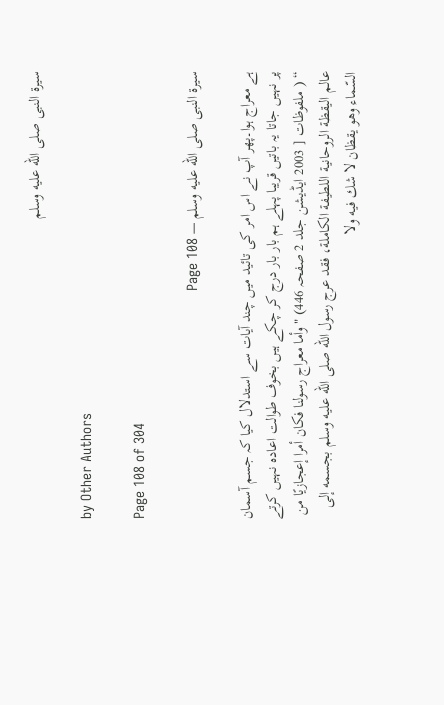سیرة النبی صلى الله عليه وسلم

by Other Authors

Page 108 of 304

سیرة النبی صلى الله عليه وسلم — Page 108

ہے معراج ہوا۔پھر آپ نے اس امر کی تائید میں چند آیات سے استدلال کیا کہ جسم آسمان پر نہیں جاتا یہ باتیں قریبا پہلے ہم بار بار درج کر چکے ہیں بخوف طوالت اعادہ نہیں کرتے “ ( ملفوظات [ 2003 ایڈیشن جلد 2 صفحہ 446) "وأما معراج رسولنا فكان أمرا إعجازيًا من عالم اليقظة الروحانية اللطيفة الكاملة، فقد عرج رسول الله صلی الله عليه وسلم بجسمه إلى السّماء وهو يقظان لا شك فيه ولا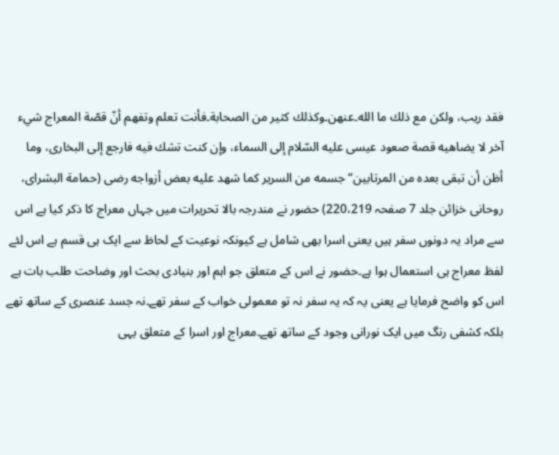فقد ريب، ولكن مع ذلك ما الله۔عنهن۔وكذلك كثير من الصحابة۔فأنت تعلم وتفهم أنّ قصّة المعراج شيء آخر لا يضاهيه قصة صعود عيسى عليه السّلام إلى السماء، وإن كنت تشك فيه فارجع إلى البخارى، وما أظن أن تبقى بعده من المرتابين“ جسمه من السرير كما شهد عليه بعض أزواجه رضى (حمامة البشرای، روحانی خزائن جلد 7 صفحہ 220،219) حضور نے مندرجہ بالا تحریرات میں جہاں معراج کا ذکر کیا ہے اس سے مراد یہ دونوں سفر ہیں یعنی اسرا بھی شامل ہے کیونکہ نوعیت کے لحاظ سے ایک ہی قسم ہے اس لئے لفظ معراج ہی استعمال ہوا ہے۔حضور نے اس کے متعلق جو اہم اور بنیادی بحث اور وضاحت طلب بات ہے اس کو واضح فرمایا ہے یعنی یہ کہ یہ سفر نہ تو معمولی خواب کے سفر تھے۔نہ جسد عنصری کے ساتھ تھے بلکہ کشفی رنگ میں ایک نورانی وجود کے ساتھ تھے۔معراج اور اسرا کے متعلق یہی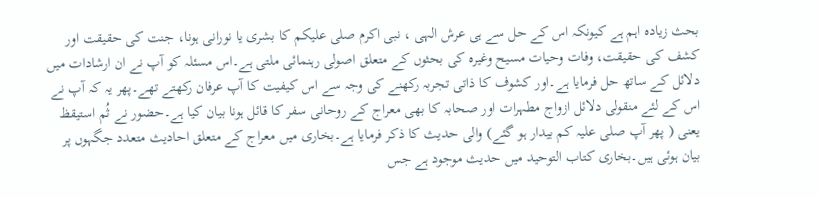بحث زیادہ اہم ہے کیونکہ اس کے حل سے ہی عرش الہی ، نبی اکرم صلی علیکم کا بشری یا نورانی ہونا، جنت کی حقیقت اور کشف کی حقیقت، وفات وحیات مسیح وغیرہ کی بحثوں کے متعلق اصولی رہنمائی ملتی ہے۔اس مسئلہ کو آپ نے ان ارشادات میں دلائل کے ساتھ حل فرمایا ہے۔اور کشوف کا ذاتی تجربہ رکھنے کی وجہ سے اس کیفیت کا آپ عرفان رکھتے تھے۔پھر یہ کہ آپ نے اس کے لئے منقولی دلائل ازواج مطہرات اور صحابہ کا بھی معراج کے روحانی سفر کا قائل ہونا بیان کیا ہے۔حضور نے ثُم استيقظ یعنی ( پھر آپ صلی علیہ کم بیدار ہو گئے) والی حدیث کا ذکر فرمایا ہے۔بخاری میں معراج کے متعلق احادیث متعدد جگہوں پر بیان ہوئی ہیں۔بخاری کتاب التوحید میں حدیث موجود ہے جس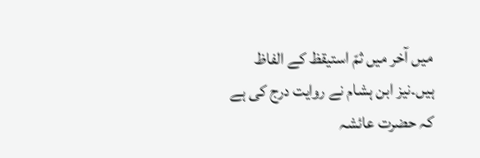میں آخر میں ثمّ استیقظ کے الفاظ ہیں۔نیز ابن ہشام نے روایت درج کی ہے کہ حضرت عائشہ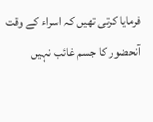فرمایا کرتی تھیں کہ اسراء کے وقت آنحضور کا جسم غائب نہیں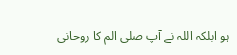ہو ابلکہ اللہ نے آپ صلی الم کا روحانی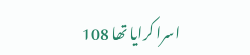اسرا کرایا تھا 108